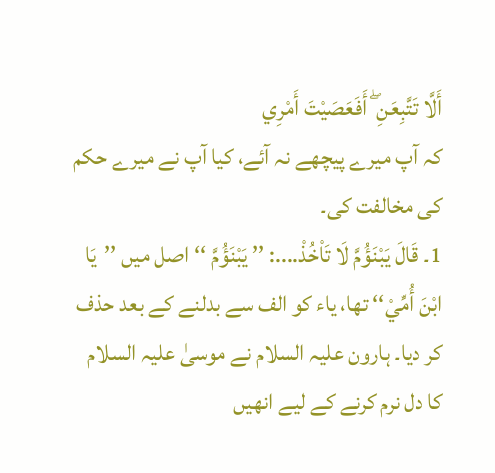أَلَّا تَتَّبِعَنِ ۖ أَفَعَصَيْتَ أَمْرِي
کہ آپ میرے پیچھے نہ آئے، کیا آپ نے میرے حکم کی مخالفت کی۔
1۔ قَالَ يَبْنَؤُمَّ لَا تَاْخُذْ....: ’’ يَبْنَؤُمَّ ‘‘ اصل میں ’’يَا ابْنَ أُمِّيْ‘‘ تھا، یاء کو الف سے بدلنے کے بعد حذف کر دیا۔ ہارون علیہ السلام نے موسیٰ علیہ السلام کا دل نرم کرنے کے لیے انھیں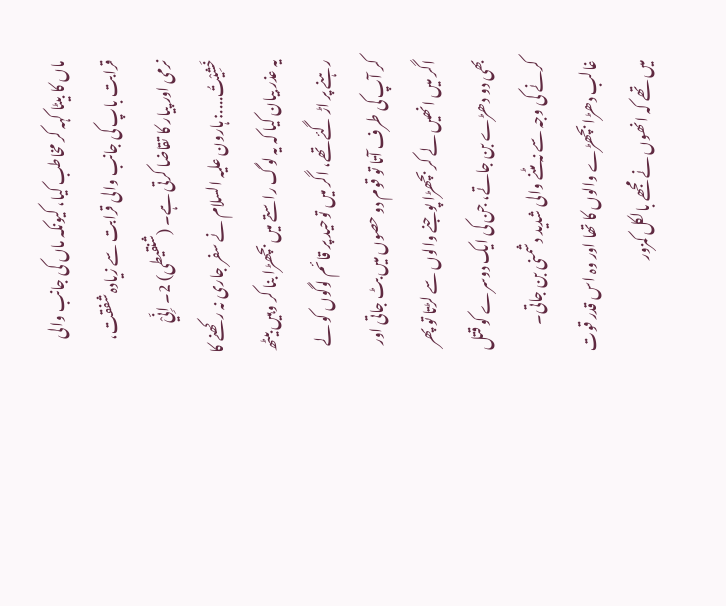ماں کا بیٹا کہہ کر مخاطب کیا، کیونکہ ماں کی جانب والی قرابت باپ کی جانب والی قرابت سے زیادہ شفقت، نرمی اور پیار کا تقاضا کرتی ہے۔ (شنقیطی) 2۔ اِنِّيْ خَشِيْتُ....: ہارون علیہ السلام نے سفر جاری نہ رکھنے کا یہ عذر بیان کیا کہ یہ لوگ راستے میں بچھڑا بنا کر وہیں بیٹھ رہنے پر اڑ گئے تھے، اگر میں توحید پر قائم لوگوں کو لے کر آپ کی طرف آتا تو قوم دو حصوں میں بٹ جاتی اور اگر میں انھیں لے کر بچھڑا پوجنے والوں سے لڑتا تو پھر بھی دو دھڑے بن جاتے، جن کی ایک دوسرے کو قتل کرنے کی وجہ سے نہ مٹنے والی شدید دشمنی بن جاتی۔ غالب دھڑا بچھڑے والوں کا تھا اور وہ اس قدر قوت میں تھے کہ انھوں نے مجھے بالکل کمزور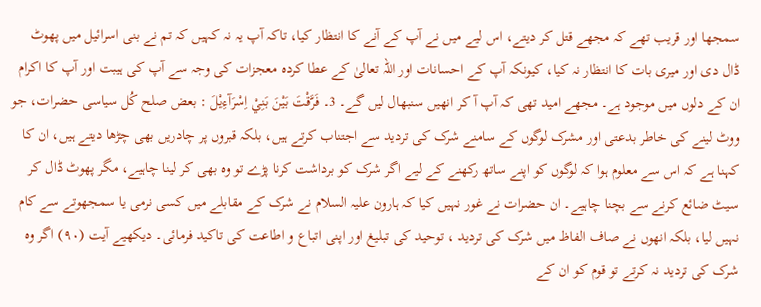سمجھا اور قریب تھے کہ مجھے قتل کر دیتے، اس لیے میں نے آپ کے آنے کا انتظار کیا، تاکہ آپ یہ نہ کہیں کہ تم نے بنی اسرائیل میں پھوٹ ڈال دی اور میری بات کا انتظار نہ کیا، کیونکہ آپ کے احسانات اور اللہ تعالیٰ کے عطا کردہ معجزات کی وجہ سے آپ کی ہیبت اور آپ کا اکرام ان کے دلوں میں موجود ہے۔ مجھے امید تھی کہ آپ آ کر انھیں سنبھال لیں گے۔ 3۔ فَرَّقْتَ بَيْنَ بَنِيْ اِسْرَآءِيْلَ : بعض صلح کُل سیاسی حضرات، جو ووٹ لینے کی خاطر بدعتی اور مشرک لوگوں کے سامنے شرک کی تردید سے اجتناب کرتے ہیں، بلکہ قبروں پر چادریں بھی چڑھا دیتے ہیں، ان کا کہنا ہے کہ اس سے معلوم ہوا کہ لوگوں کو اپنے ساتھ رکھنے کے لیے اگر شرک کو برداشت کرنا پڑے تو وہ بھی کر لینا چاہیے، مگر پھوٹ ڈال کر سیٹ ضائع کرنے سے بچنا چاہیے۔ ان حضرات نے غور نہیں کیا کہ ہارون علیہ السلام نے شرک کے مقابلے میں کسی نرمی یا سمجھوتے سے کام نہیں لیا، بلکہ انھوں نے صاف الفاظ میں شرک کی تردید ، توحید کی تبلیغ اور اپنی اتباع و اطاعت کی تاکید فرمائی۔ دیکھیے آیت (۹۰) اگر وہ شرک کی تردید نہ کرتے تو قوم کو ان کے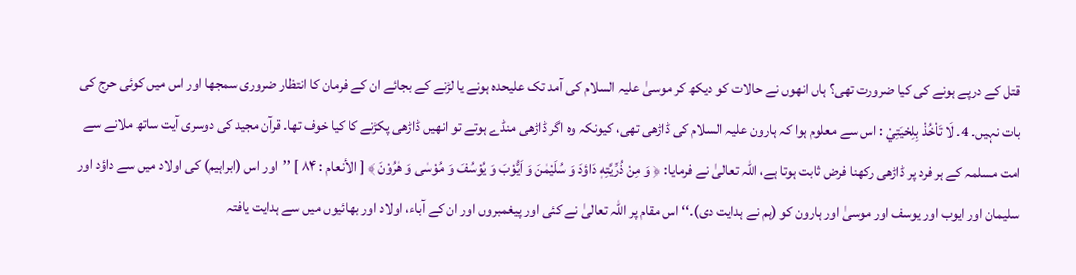قتل کے درپے ہونے کی کیا ضرورت تھی؟ ہاں انھوں نے حالات کو دیکھ کر موسیٰ علیہ السلام کی آمد تک علیحدہ ہونے یا لڑنے کے بجائے ان کے فرمان کا انتظار ضروری سمجھا اور اس میں کوئی حرج کی بات نہیں۔ 4۔ لَا تَاْخُذْ بِلِحْيَتِيْ : اس سے معلوم ہوا کہ ہارون علیہ السلام کی ڈاڑھی تھی، کیونکہ وہ اگر ڈاڑھی منڈے ہوتے تو انھیں ڈاڑھی پکڑنے کا کیا خوف تھا۔ قرآن مجید کی دوسری آیت ساتھ ملانے سے امت مسلمہ کے ہر فرد پر ڈاڑھی رکھنا فرض ثابت ہوتا ہے، اللہ تعالیٰ نے فرمایا: ﴿ وَ مِنْ ذُرِّيَّتِهٖ دَاؤدَ وَ سُلَيْمٰنَ وَ اَيُّوْبَ وَ يُوْسُفَ وَ مُوْسٰى وَ هٰرُوْنَ ﴾ [ الأنعام : ۸۴ ] ’’اور اس (ابراہیم) کی اولاد میں سے داؤد اور سلیمان اور ایوب اور یوسف اور موسیٰ اور ہارون کو (ہم نے ہدایت دی)۔‘‘ اس مقام پر اللہ تعالیٰ نے کئی اور پیغمبروں اور ان کے آباء، اولاد اور بھائیوں میں سے ہدایت یافتہ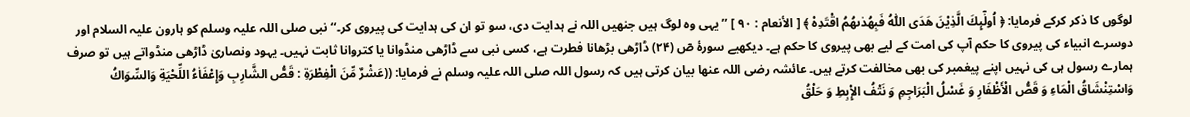لوگوں کا ذکر کرکے فرمایا: ﴿ اُولٰٓىِٕكَ الَّذِيْنَ هَدَى اللّٰهُ فَبِهُدٰىهُمُ اقْتَدِهْ ﴾ [ الأنعام : ۹۰ ] ’’یہی وہ لوگ ہیں جنھیں اللہ نے ہدایت دی، سو تو ان کی ہدایت کی پیروی کر۔‘‘ نبی صلی اللہ علیہ وسلم کو ہارون علیہ السلام اور دوسرے انبیاء کی پیروی کا حکم آپ کی امت کے لیے بھی پیروی کا حکم ہے۔ دیکھیے سورۂ صٓ (۲۴) ڈاڑھی بڑھانا فطرت ہے، کسی نبی سے ڈاڑھی منڈوانا یا کتروانا ثابت نہیں۔ یہود ونصاریٰ ڈاڑھی منڈواتے ہیں تو صرف ہمارے رسول ہی کی نہیں اپنے پیغمبر کی بھی مخالفت کرتے ہیں۔ عائشہ رضی اللہ عنھا بیان کرتی ہیں کہ رسول اللہ صلی اللہ علیہ وسلم نے فرمایا: ((عَشْرٌ مِّنَ الْفِطْرَةِ : قَصُّ الشَّارِبِ وَإِعْفَاٰءُ اللِّحْيَةِ وَالسِّوَاكُ وَاسْتِنْشَاقُ الْمَاءِ وَ قَصُّ الْأَظْفَارِ وَ غَسْلُ الْبَرَاجِمِ وَ نَتْفُ الإِْبِطِ وَ حَلْقُ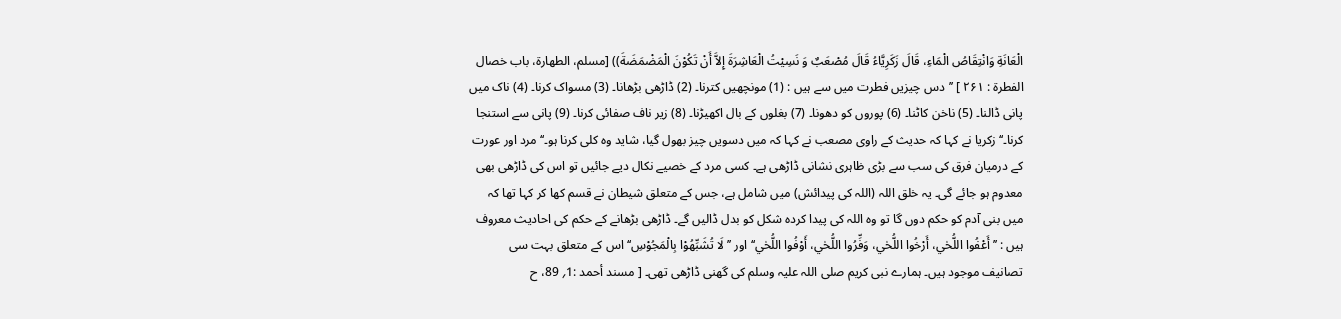الْعَانَةِ وَانْتِقَاصُ الْمَاءِ، قَالَ زَكَرِيَّاءُ قَالَ مُصْعَبٌ وَ نَسِيْتُ الْعَاشِرَةَ إِلاَّ أَنْ تَكُوْنَ الْمَضْمَضَةَ)) [مسلم، الطھارۃ، باب خصال الفطرۃ : ۲۶۱ ] ’’دس چیزیں فطرت میں سے ہیں : (1) مونچھیں کترنا۔ (2) ڈاڑھی بڑھانا۔ (3) مسواک کرنا۔ (4) ناک میں پانی ڈالنا۔ (5) ناخن کاٹنا۔ (6) پوروں کو دھونا۔ (7) بغلوں کے بال اکھیڑنا۔ (8) زیر ناف صفائی کرنا۔ (9) پانی سے استنجا کرنا۔‘‘ زکریا نے کہا کہ حدیث کے راوی مصعب نے کہا کہ میں دسویں چیز بھول گیا، شاید وہ کلی کرنا ہو۔‘‘ مرد اور عورت کے درمیان فرق کی سب سے بڑی ظاہری نشانی ڈاڑھی ہے۔ کسی مرد کے خصیے نکال دیے جائیں تو اس کی ڈاڑھی بھی معدوم ہو جائے گی۔ یہ خلق اللہ (اللہ کی پیدائش) میں شامل ہے، جس کے متعلق شیطان نے قسم کھا کر کہا تھا کہ میں بنی آدم کو حکم دوں گا تو وہ اللہ کی پیدا کردہ شکل کو بدل ڈالیں گے۔ ڈاڑھی بڑھانے کے حکم کی احادیث معروف ہیں : ’’أَعْفُوا اللُّحٰي، أَرْخُوا اللُّحٰي، وَفِّرُوا اللُّحٰي، أَوْفُوا اللُّحٰي‘‘ اور ’’ لَا تُشَبِّهُوْا بِالْمَجُوْسِ‘‘ اس کے متعلق بہت سی تصانیف موجود ہیں۔ ہمارے نبی کریم صلی اللہ علیہ وسلم کی گھنی ڈاڑھی تھی۔ [ مسند أحمد :1؍ 89، ح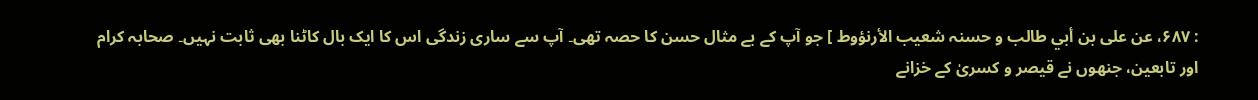: ۶۸۷، عن علی بن أبي طالب و حسنہ شعیب الأرنؤوط ] جو آپ کے بے مثال حسن کا حصہ تھی۔ آپ سے ساری زندگی اس کا ایک بال کاٹنا بھی ثابت نہیں۔ صحابہ کرام اور تابعین، جنھوں نے قیصر و کسریٰ کے خزانے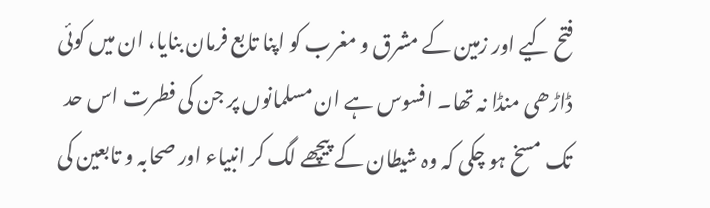فتح کیے اور زمین کے مشرق و مغرب کو اپنا تابع فرمان بنایا، ان میں کوئی ڈاڑھی منڈا نہ تھا۔ افسوس ہے ان مسلمانوں پر جن کی فطرت اس حد تک مسخ ہو چکی کہ وہ شیطان کے پیچھے لگ کر انبیاء اور صحابہ و تابعین کی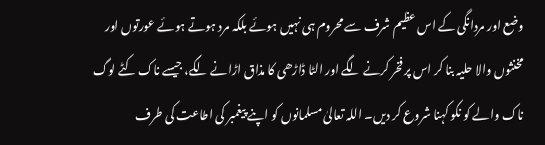وضع اور مردانگی کے اس عظیم شرف سے محروم ہی نہیں ہوئے بلکہ مرد ہوتے ہوئے عورتوں اور مخنثوں والا حلیہ بنا کر اس پر فخر کرنے لگے اور الٹا ڈاڑھی کا مذاق اڑانے لگے، جیسے ناک کٹے لوگ ناک والے کو نکو کہنا شروع کر دیں۔ اللہ تعالیٰ مسلمانوں کو اپنے پیغمبر کی اطاعت کی طرف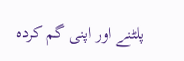پلٹنے اور اپنی گم کردہ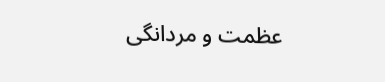عظمت و مردانگی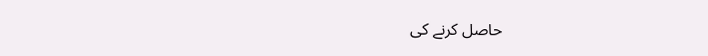حاصل کرنے کی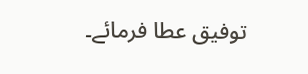توفیق عطا فرمائے۔